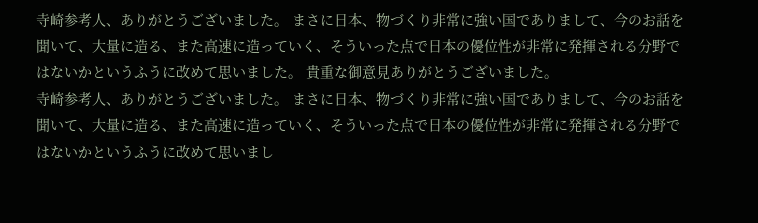寺崎参考人、ありがとうございました。 まさに日本、物づくり非常に強い国でありまして、今のお話を聞いて、大量に造る、また高速に造っていく、そういった点で日本の優位性が非常に発揮される分野ではないかというふうに改めて思いました。 貴重な御意見ありがとうございました。
寺崎参考人、ありがとうございました。 まさに日本、物づくり非常に強い国でありまして、今のお話を聞いて、大量に造る、また高速に造っていく、そういった点で日本の優位性が非常に発揮される分野ではないかというふうに改めて思いまし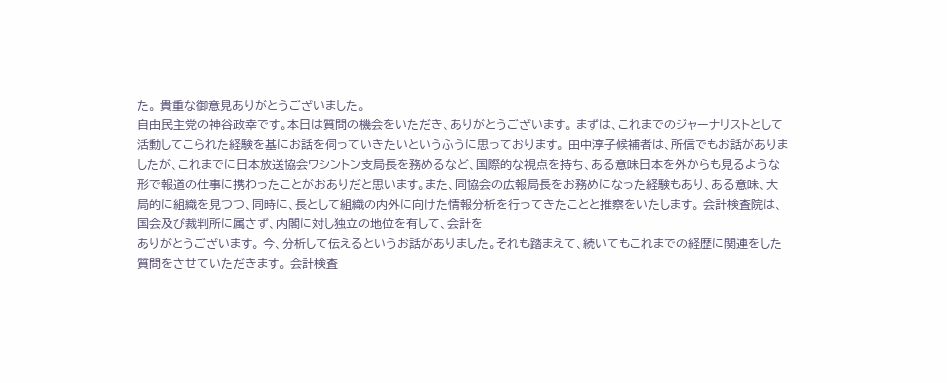た。 貴重な御意見ありがとうございました。
自由民主党の神谷政幸です。本日は質問の機会をいただき、ありがとうございます。 まずは、これまでのジャーナリストとして活動してこられた経験を基にお話を伺っていきたいというふうに思っております。 田中淳子候補者は、所信でもお話がありましたが、これまでに日本放送協会ワシントン支局長を務めるなど、国際的な視点を持ち、ある意味日本を外からも見るような形で報道の仕事に携わったことがおありだと思います。また、同協会の広報局長をお務めになった経験もあり、ある意味、大局的に組織を見つつ、同時に、長として組織の内外に向けた情報分析を行ってきたことと推察をいたします。 会計検査院は、国会及び裁判所に属さず、内閣に対し独立の地位を有して、会計を
ありがとうございます。 今、分析して伝えるというお話がありました。それも踏まえて、続いてもこれまでの経歴に関連をした質問をさせていただきます。 会計検査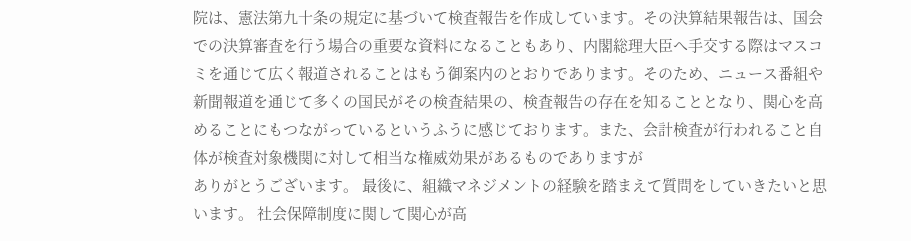院は、憲法第九十条の規定に基づいて検査報告を作成しています。その決算結果報告は、国会での決算審査を行う場合の重要な資料になることもあり、内閣総理大臣へ手交する際はマスコミを通じて広く報道されることはもう御案内のとおりであります。そのため、ニュース番組や新聞報道を通じて多くの国民がその検査結果の、検査報告の存在を知ることとなり、関心を高めることにもつながっているというふうに感じております。また、会計検査が行われること自体が検査対象機関に対して相当な権威効果があるものでありますが
ありがとうございます。 最後に、組織マネジメントの経験を踏まえて質問をしていきたいと思います。 社会保障制度に関して関心が高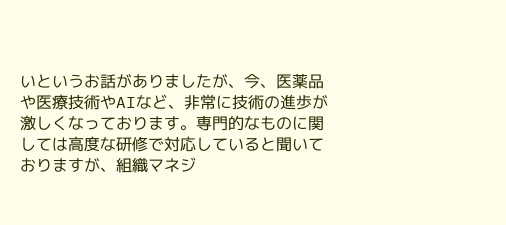いというお話がありましたが、今、医薬品や医療技術やAIなど、非常に技術の進歩が激しくなっております。専門的なものに関しては高度な研修で対応していると聞いておりますが、組織マネジ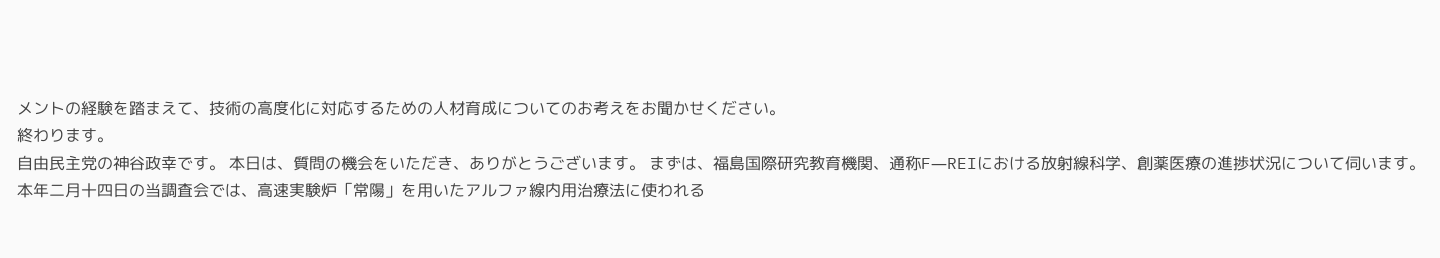メントの経験を踏まえて、技術の高度化に対応するための人材育成についてのお考えをお聞かせください。
終わります。
自由民主党の神谷政幸です。 本日は、質問の機会をいただき、ありがとうございます。 まずは、福島国際研究教育機関、通称F―REIにおける放射線科学、創薬医療の進捗状況について伺います。 本年二月十四日の当調査会では、高速実験炉「常陽」を用いたアルファ線内用治療法に使われる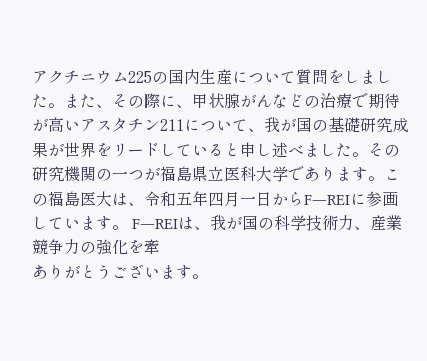アクチニウム225の国内生産について質問をしました。また、その際に、甲状腺がんなどの治療で期待が高いアスタチン211について、我が国の基礎研究成果が世界をリードしていると申し述べました。その研究機関の一つが福島県立医科大学であります。この福島医大は、令和五年四月一日からF―REIに参画しています。 F―REIは、我が国の科学技術力、産業競争力の強化を牽
ありがとうございます。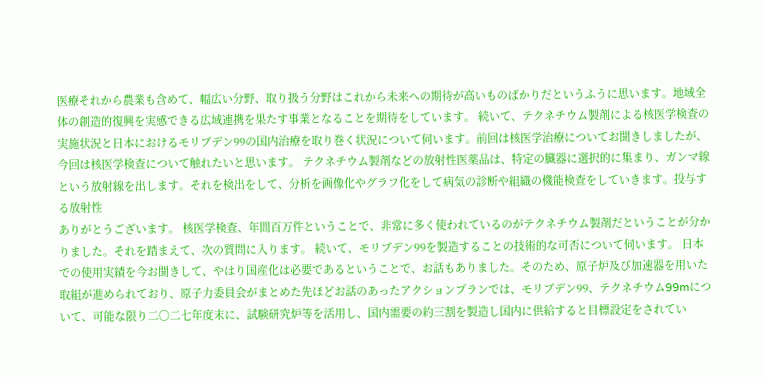医療それから農業も含めて、幅広い分野、取り扱う分野はこれから未来への期待が高いものばかりだというふうに思います。地域全体の創造的復興を実感できる広域連携を果たす事業となることを期待をしています。 続いて、テクネチウム製剤による核医学検査の実施状況と日本におけるモリブデン99の国内治療を取り巻く状況について伺います。前回は核医学治療についてお聞きしましたが、今回は核医学検査について触れたいと思います。 テクネチウム製剤などの放射性医薬品は、特定の臓器に選択的に集まり、ガンマ線という放射線を出します。それを検出をして、分析を画像化やグラフ化をして病気の診断や組織の機能検査をしていきます。投与する放射性
ありがとうございます。 核医学検査、年間百万件ということで、非常に多く使われているのがテクネチウム製剤だということが分かりました。それを踏まえて、次の質問に入ります。 続いて、モリブデン99を製造することの技術的な可否について伺います。 日本での使用実績を今お聞きして、やはり国産化は必要であるということで、お話もありました。そのため、原子炉及び加速器を用いた取組が進められており、原子力委員会がまとめた先ほどお話のあったアクションプランでは、モリブデン99、テクネチウム99mについて、可能な限り二〇二七年度末に、試験研究炉等を活用し、国内需要の約三割を製造し国内に供給すると目標設定をされてい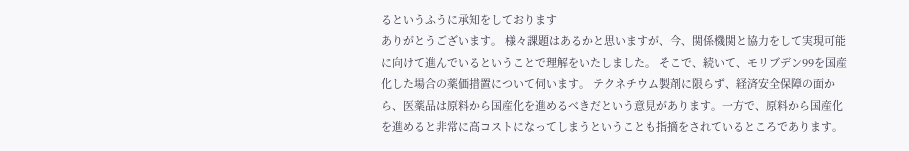るというふうに承知をしております
ありがとうございます。 様々課題はあるかと思いますが、今、関係機関と協力をして実現可能に向けて進んでいるということで理解をいたしました。 そこで、続いて、モリブデン99を国産化した場合の薬価措置について伺います。 テクネチウム製剤に限らず、経済安全保障の面から、医薬品は原料から国産化を進めるべきだという意見があります。一方で、原料から国産化を進めると非常に高コストになってしまうということも指摘をされているところであります。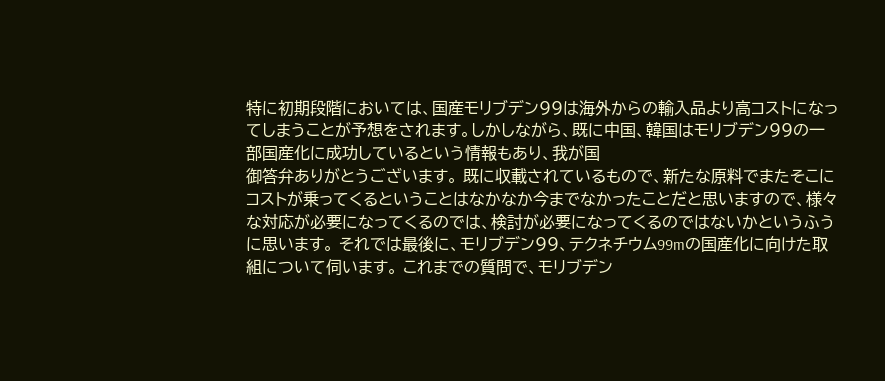特に初期段階においては、国産モリブデン99は海外からの輸入品より高コストになってしまうことが予想をされます。しかしながら、既に中国、韓国はモリブデン99の一部国産化に成功しているという情報もあり、我が国
御答弁ありがとうございます。 既に収載されているもので、新たな原料でまたそこにコストが乗ってくるということはなかなか今までなかったことだと思いますので、様々な対応が必要になってくるのでは、検討が必要になってくるのではないかというふうに思います。 それでは最後に、モリブデン99、テクネチウム99mの国産化に向けた取組について伺います。 これまでの質問で、モリブデン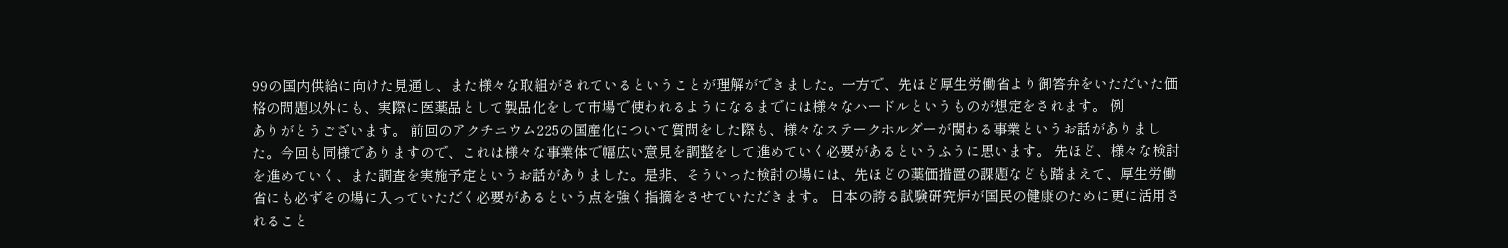99の国内供給に向けた見通し、また様々な取組がされているということが理解ができました。一方で、先ほど厚生労働省より御答弁をいただいた価格の問題以外にも、実際に医薬品として製品化をして市場で使われるようになるまでには様々なハードルというものが想定をされます。 例
ありがとうございます。 前回のアクチニウム225の国産化について質問をした際も、様々なステークホルダーが関わる事業というお話がありました。今回も同様でありますので、これは様々な事業体で幅広い意見を調整をして進めていく必要があるというふうに思います。 先ほど、様々な検討を進めていく、また調査を実施予定というお話がありました。是非、そういった検討の場には、先ほどの薬価措置の課題なども踏まえて、厚生労働省にも必ずその場に入っていただく必要があるという点を強く指摘をさせていただきます。 日本の誇る試験研究炉が国民の健康のために更に活用されること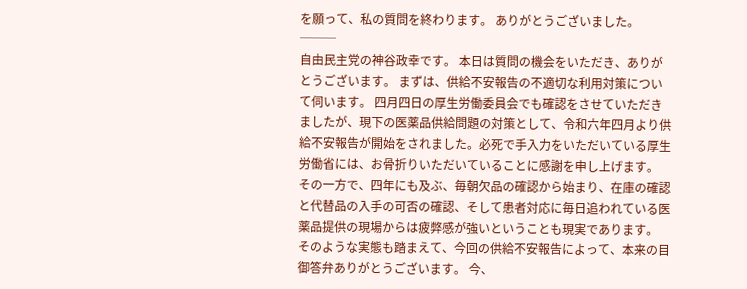を願って、私の質問を終わります。 ありがとうございました。 ───
自由民主党の神谷政幸です。 本日は質問の機会をいただき、ありがとうございます。 まずは、供給不安報告の不適切な利用対策について伺います。 四月四日の厚生労働委員会でも確認をさせていただきましたが、現下の医薬品供給問題の対策として、令和六年四月より供給不安報告が開始をされました。必死で手入力をいただいている厚生労働省には、お骨折りいただいていることに感謝を申し上げます。 その一方で、四年にも及ぶ、毎朝欠品の確認から始まり、在庫の確認と代替品の入手の可否の確認、そして患者対応に毎日追われている医薬品提供の現場からは疲弊感が強いということも現実であります。 そのような実態も踏まえて、今回の供給不安報告によって、本来の目
御答弁ありがとうございます。 今、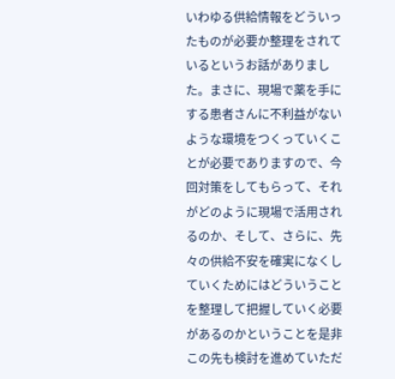いわゆる供給情報をどういったものが必要か整理をされているというお話がありました。まさに、現場で薬を手にする患者さんに不利益がないような環境をつくっていくことが必要でありますので、今回対策をしてもらって、それがどのように現場で活用されるのか、そして、さらに、先々の供給不安を確実になくしていくためにはどういうことを整理して把握していく必要があるのかということを是非この先も検討を進めていただ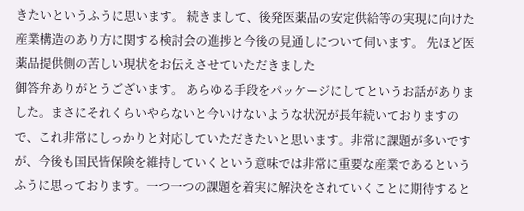きたいというふうに思います。 続きまして、後発医薬品の安定供給等の実現に向けた産業構造のあり方に関する検討会の進捗と今後の見通しについて伺います。 先ほど医薬品提供側の苦しい現状をお伝えさせていただきました
御答弁ありがとうございます。 あらゆる手段をパッケージにしてというお話がありました。まさにそれくらいやらないと今いけないような状況が長年続いておりますので、これ非常にしっかりと対応していただきたいと思います。非常に課題が多いですが、今後も国民皆保険を維持していくという意味では非常に重要な産業であるというふうに思っております。一つ一つの課題を着実に解決をされていくことに期待すると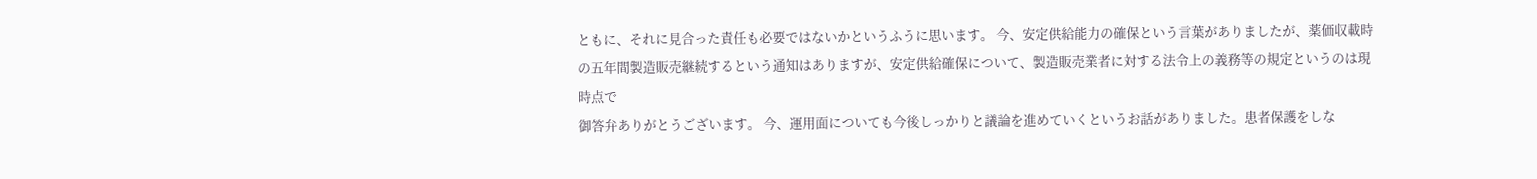ともに、それに見合った責任も必要ではないかというふうに思います。 今、安定供給能力の確保という言葉がありましたが、薬価収載時の五年間製造販売継続するという通知はありますが、安定供給確保について、製造販売業者に対する法令上の義務等の規定というのは現時点で
御答弁ありがとうございます。 今、運用面についても今後しっかりと議論を進めていくというお話がありました。患者保護をしな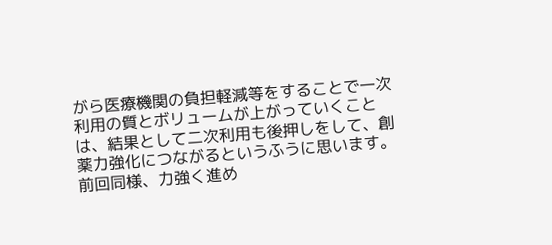がら医療機関の負担軽減等をすることで一次利用の質とボリュームが上がっていくことは、結果として二次利用も後押しをして、創薬力強化につながるというふうに思います。前回同様、力強く進め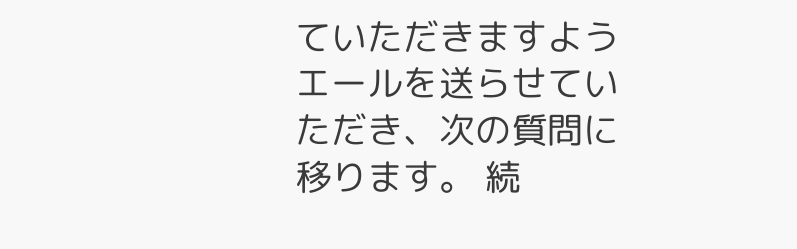ていただきますようエールを送らせていただき、次の質問に移ります。 続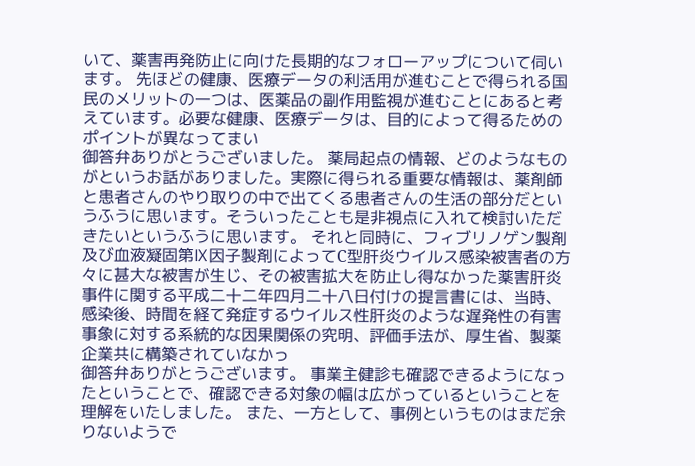いて、薬害再発防止に向けた長期的なフォローアップについて伺います。 先ほどの健康、医療データの利活用が進むことで得られる国民のメリットの一つは、医薬品の副作用監視が進むことにあると考えています。必要な健康、医療データは、目的によって得るためのポイントが異なってまい
御答弁ありがとうございました。 薬局起点の情報、どのようなものがというお話がありました。実際に得られる重要な情報は、薬剤師と患者さんのやり取りの中で出てくる患者さんの生活の部分だというふうに思います。そういったことも是非視点に入れて検討いただきたいというふうに思います。 それと同時に、フィブリノゲン製剤及び血液凝固第Ⅸ因子製剤によってC型肝炎ウイルス感染被害者の方々に甚大な被害が生じ、その被害拡大を防止し得なかった薬害肝炎事件に関する平成二十二年四月二十八日付けの提言書には、当時、感染後、時間を経て発症するウイルス性肝炎のような遅発性の有害事象に対する系統的な因果関係の究明、評価手法が、厚生省、製薬企業共に構築されていなかっ
御答弁ありがとうございます。 事業主健診も確認できるようになったということで、確認できる対象の幅は広がっているということを理解をいたしました。 また、一方として、事例というものはまだ余りないようで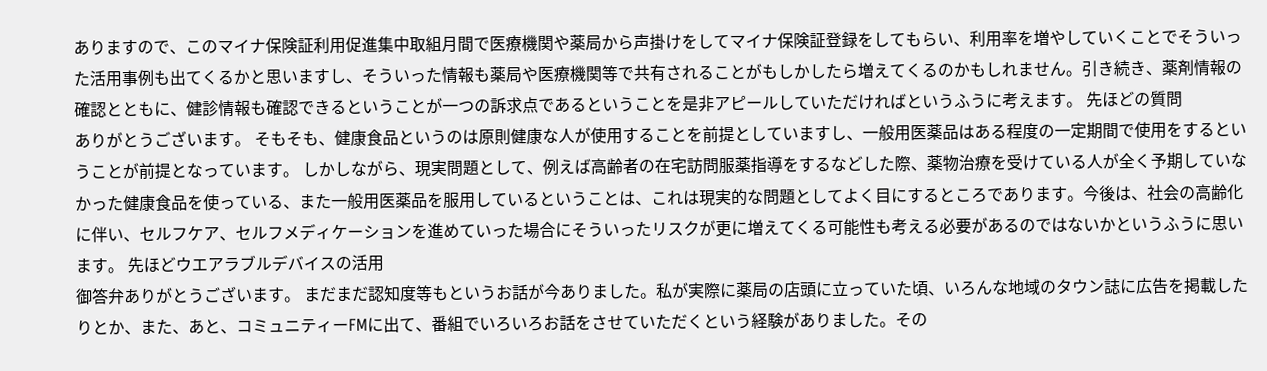ありますので、このマイナ保険証利用促進集中取組月間で医療機関や薬局から声掛けをしてマイナ保険証登録をしてもらい、利用率を増やしていくことでそういった活用事例も出てくるかと思いますし、そういった情報も薬局や医療機関等で共有されることがもしかしたら増えてくるのかもしれません。引き続き、薬剤情報の確認とともに、健診情報も確認できるということが一つの訴求点であるということを是非アピールしていただければというふうに考えます。 先ほどの質問
ありがとうございます。 そもそも、健康食品というのは原則健康な人が使用することを前提としていますし、一般用医薬品はある程度の一定期間で使用をするということが前提となっています。 しかしながら、現実問題として、例えば高齢者の在宅訪問服薬指導をするなどした際、薬物治療を受けている人が全く予期していなかった健康食品を使っている、また一般用医薬品を服用しているということは、これは現実的な問題としてよく目にするところであります。今後は、社会の高齢化に伴い、セルフケア、セルフメディケーションを進めていった場合にそういったリスクが更に増えてくる可能性も考える必要があるのではないかというふうに思います。 先ほどウエアラブルデバイスの活用
御答弁ありがとうございます。 まだまだ認知度等もというお話が今ありました。私が実際に薬局の店頭に立っていた頃、いろんな地域のタウン誌に広告を掲載したりとか、また、あと、コミュニティーFMに出て、番組でいろいろお話をさせていただくという経験がありました。その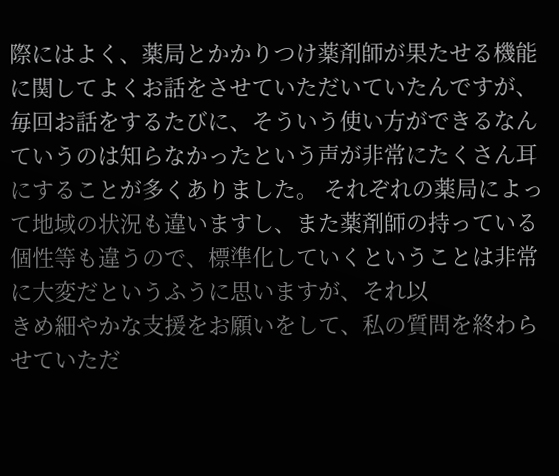際にはよく、薬局とかかりつけ薬剤師が果たせる機能に関してよくお話をさせていただいていたんですが、毎回お話をするたびに、そういう使い方ができるなんていうのは知らなかったという声が非常にたくさん耳にすることが多くありました。 それぞれの薬局によって地域の状況も違いますし、また薬剤師の持っている個性等も違うので、標準化していくということは非常に大変だというふうに思いますが、それ以
きめ細やかな支援をお願いをして、私の質問を終わらせていただ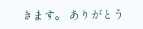きます。 ありがとう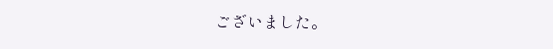ございました。